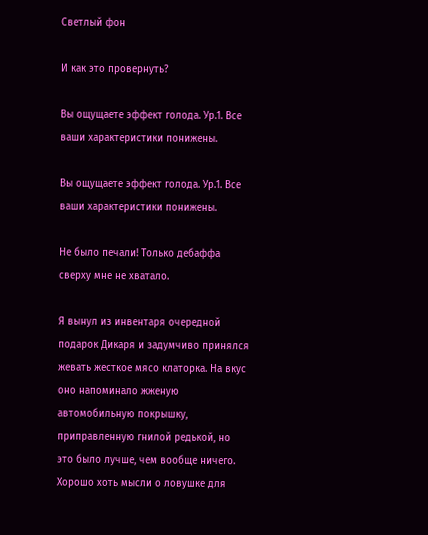Светлый фон

И как это провернуть?

Вы ощущаете эффект голода. Ур.1. Все ваши характеристики понижены.

Вы ощущаете эффект голода. Ур.1. Все ваши характеристики понижены.

Не было печали! Только дебаффа сверху мне не хватало.

Я вынул из инвентаря очередной подарок Дикаря и задумчиво принялся жевать жесткое мясо клаторка. На вкус оно напоминало жженую автомобильную покрышку, приправленную гнилой редькой, но это было лучше, чем вообще ничего. Хорошо хоть мысли о ловушке для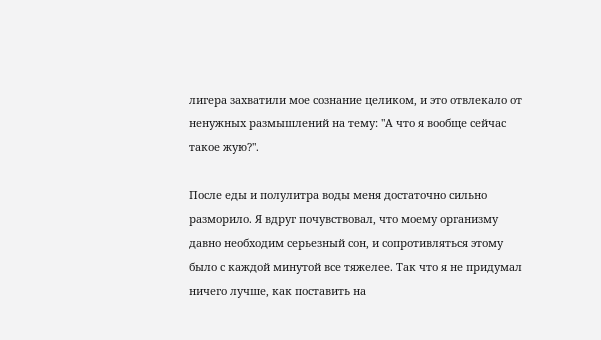лигера захватили мое сознание целиком, и это отвлекало от ненужных размышлений на тему: "А что я вообще сейчас такое жую?".

После еды и полулитра воды меня достаточно сильно разморило. Я вдруг почувствовал, что моему организму давно необходим серьезный сон, и сопротивляться этому было с каждой минутой все тяжелее. Так что я не придумал ничего лучше, как поставить на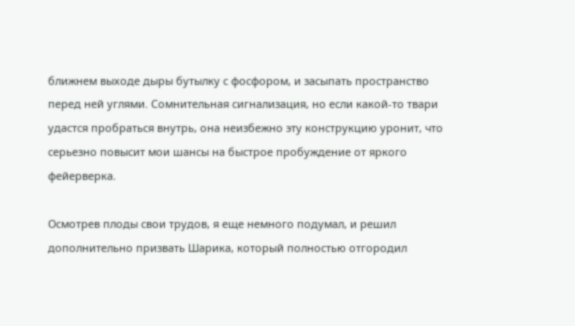ближнем выходе дыры бутылку с фосфором, и засыпать пространство перед ней углями. Сомнительная сигнализация, но если какой-то твари удастся пробраться внутрь, она неизбежно эту конструкцию уронит, что серьезно повысит мои шансы на быстрое пробуждение от яркого фейерверка.

Осмотрев плоды свои трудов, я еще немного подумал, и решил дополнительно призвать Шарика, который полностью отгородил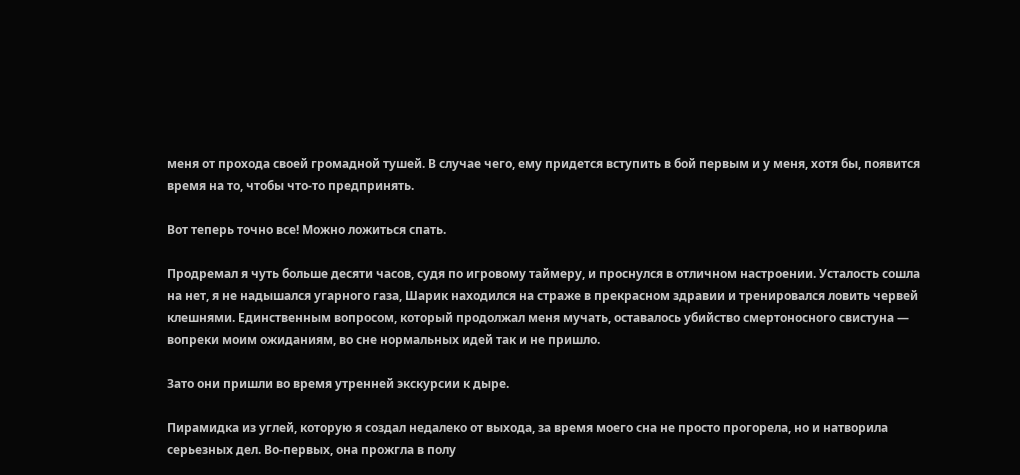меня от прохода своей громадной тушей. В случае чего, ему придется вступить в бой первым и у меня, хотя бы, появится время на то, чтобы что-то предпринять.

Вот теперь точно все! Можно ложиться спать.

Продремал я чуть больше десяти часов, судя по игровому таймеру, и проснулся в отличном настроении. Усталость сошла на нет, я не надышался угарного газа, Шарик находился на страже в прекрасном здравии и тренировался ловить червей клешнями. Единственным вопросом, который продолжал меня мучать, оставалось убийство смертоносного свистуна — вопреки моим ожиданиям, во сне нормальных идей так и не пришло.

Зато они пришли во время утренней экскурсии к дыре.

Пирамидка из углей, которую я создал недалеко от выхода, за время моего сна не просто прогорела, но и натворила серьезных дел. Во-первых, она прожгла в полу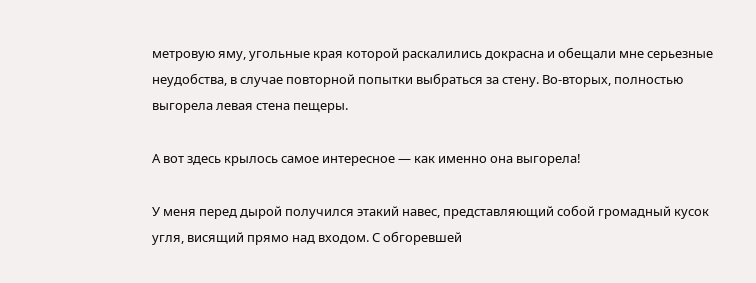метровую яму, угольные края которой раскалились докрасна и обещали мне серьезные неудобства, в случае повторной попытки выбраться за стену. Во-вторых, полностью выгорела левая стена пещеры.

А вот здесь крылось самое интересное — как именно она выгорела!

У меня перед дырой получился этакий навес, представляющий собой громадный кусок угля, висящий прямо над входом. С обгоревшей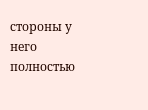стороны у него полностью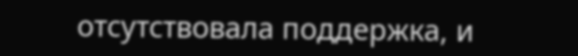отсутствовала поддержка, и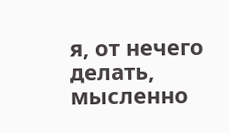я, от нечего делать, мысленно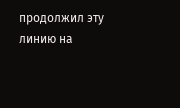продолжил эту линию на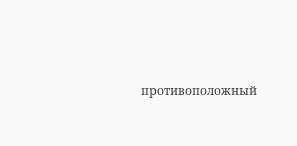противоположный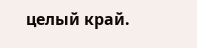целый край.